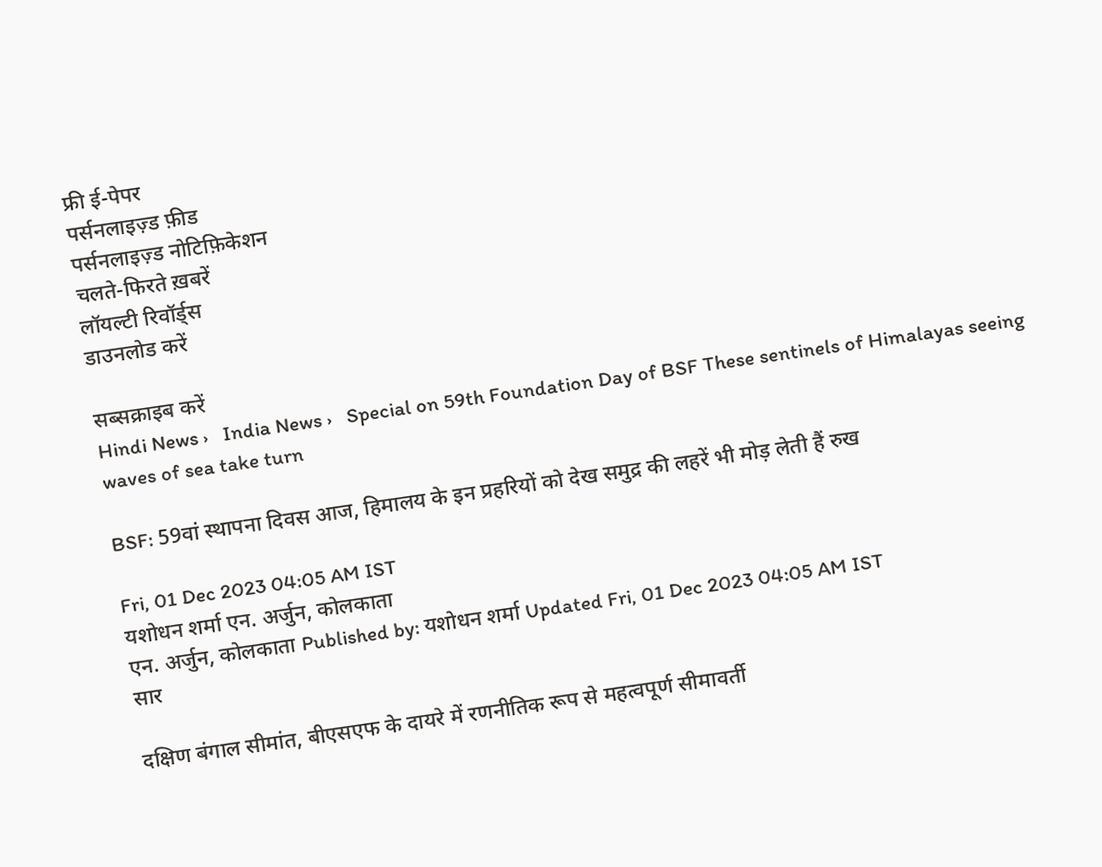फ्री ई-पेपर
पर्सनलाइज़्ड फ़ीड
पर्सनलाइज़्ड नोटिफ़िकेशन
चलते-फिरते ख़बरें
लॉयल्टी रिवॉर्ड्स
डाउनलोड करें

सब्सक्राइब करें
Hindi News ›   India News ›   Special on 59th Foundation Day of BSF These sentinels of Himalayas seeing waves of sea take turn

BSF: 59वां स्थापना दिवस आज, हिमालय के इन प्रहरियों को देख समुद्र की लहरें भी मोड़ लेती हैं रुख

Fri, 01 Dec 2023 04:05 AM IST
यशोधन शर्मा एन. अर्जुन, कोलकाता
एन. अर्जुन, कोलकाता Published by: यशोधन शर्मा Updated Fri, 01 Dec 2023 04:05 AM IST
सार

दक्षिण बंगाल सीमांत, बीएसएफ के दायरे में रणनीतिक रूप से महत्वपूर्ण सीमावर्ती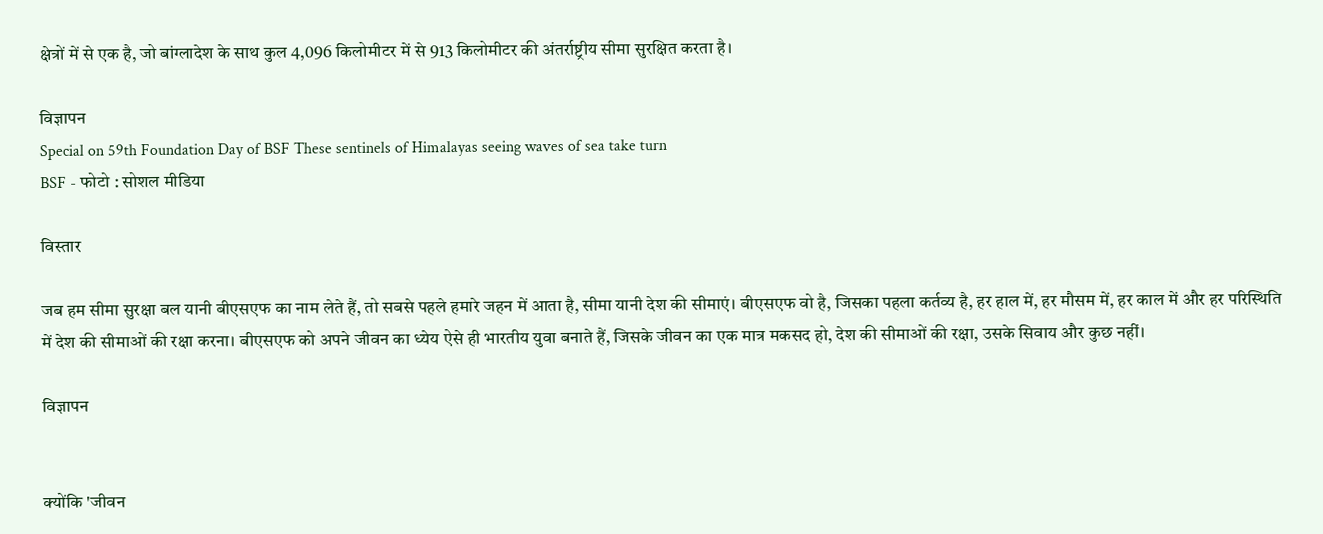क्षेत्रों में से एक है, जो बांग्लादेश के साथ कुल 4,096 किलोमीटर में से 913 किलोमीटर की अंतर्राष्ट्रीय सीमा सुरक्षित करता है।

विज्ञापन
Special on 59th Foundation Day of BSF These sentinels of Himalayas seeing waves of sea take turn
BSF - फोटो : सोशल मीडिया

विस्तार

जब हम सीमा सुरक्षा बल यानी बीएसएफ का नाम लेते हैं, तो सबसे पहले हमारे जहन में आता है, सीमा यानी देश की सीमाएं। बीएसएफ वो है, जिसका पहला कर्तव्य है, हर हाल में, हर मौसम में, हर काल में और हर परिस्थिति में देश की सीमाओं की रक्षा करना। बीएसएफ को अपने जीवन का ध्येय ऐसे ही भारतीय युवा बनाते हैं, जिसके जीवन का एक मात्र मकसद हो, देश की सीमाओं की रक्षा, उसके सिवाय और कुछ नहीं।

विज्ञापन


क्योंकि 'जीवन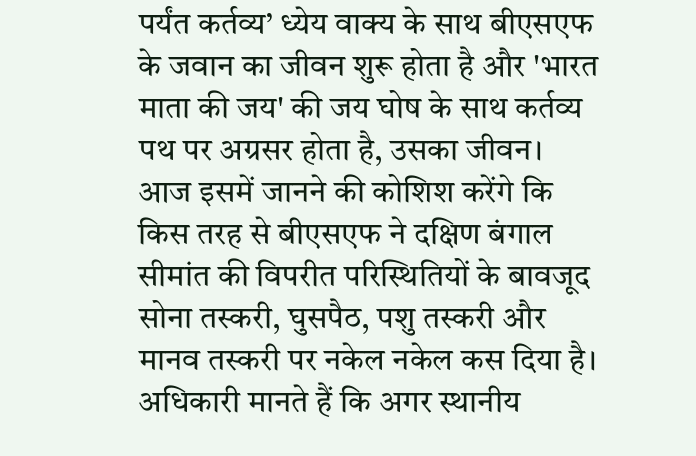पर्यंत कर्तव्य’ ध्येय वाक्य के साथ बीएसएफ के जवान का जीवन शुरू होता है और 'भारत माता की जय' की जय घोष के साथ कर्तव्य पथ पर अग्रसर होता है, उसका जीवन। आज इसमें जानने की कोशिश करेंगे कि किस तरह से बीएसएफ ने दक्षिण बंगाल सीमांत की विपरीत परिस्थितियों के बावजूद सोना तस्करी, घुसपैठ, पशु तस्करी और मानव तस्करी पर नकेल नकेल कस दिया है। अधिकारी मानते हैं कि अगर स्थानीय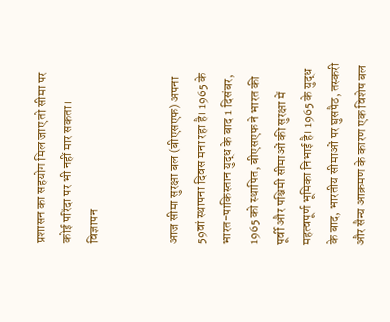प्रशासन का सहयोग मिल जाए तो सीमा पर कोई परिंदा पर भी नहीं मार सकता।
विज्ञापन


आज सीमा सुरक्षा बल (बीएसएफ) अपना 59वां स्थापना दिवस मना रहा है। 1965 के भारत-पाकिस्तान युद्ध के बाद 1 दिसंबर, 1965 को स्थापित, बीएसएफ ने भारत की पूर्वी और पश्चिमी सीमाओं की सुरक्षा में महत्वपूर्ण भूमिका निभाई है। 1965 के युद्ध के बाद, भारतीय सीमाओं पर घुसपैठ, तस्करी और सैन्य आक्रमण के कारण एक विशेष बल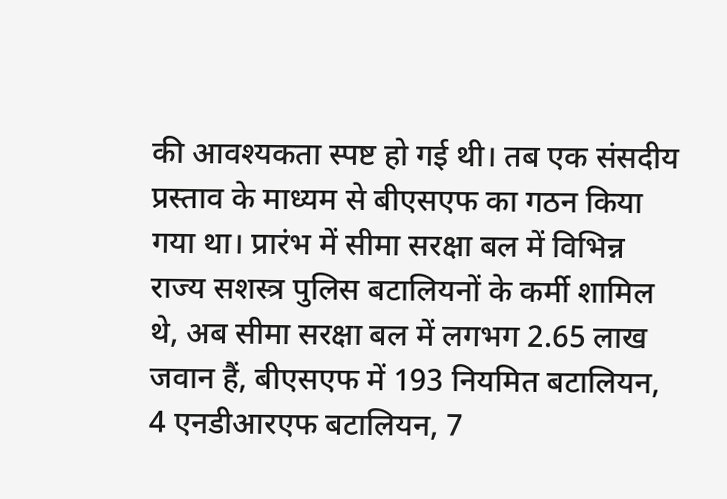की आवश्यकता स्पष्ट हो गई थी। तब एक संसदीय प्रस्ताव के माध्यम से बीएसएफ का गठन किया गया था। प्रारंभ में सीमा सरक्षा बल में विभिन्न राज्य सशस्त्र पुलिस बटालियनों के कर्मी शामिल थे, अब सीमा सरक्षा बल में लगभग 2.65 लाख जवान हैं, बीएसएफ में 193 नियमित बटालियन, 4 एनडीआरएफ बटालियन, 7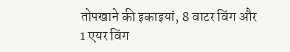तोपखाने की इकाइयां, 8 वाटर विंग और 1 एयर विंग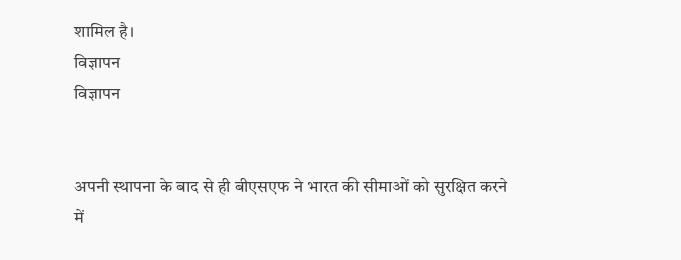शामिल है।
विज्ञापन
विज्ञापन


अपनी स्थापना के बाद से ही बीएसएफ ने भारत की सीमाओं को सुरक्षित करने में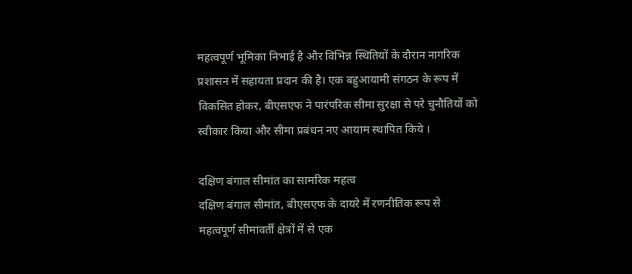महत्वपूर्ण भूमिका निभाई है और विभिन्न स्थितियों के दौरान नागरिक प्रशासन में सहायता प्रदान की है। एक बहुआयामी संगठन के रूप में विकसित होकर, बीएसएफ ने पारंपरिक सीमा सुरक्षा से परे चुनौतियों को स्वीकार किया और सीमा प्रबंधन नए आयाम स्थापित किये ।

दक्षिण बंगाल सीमांत का सामरिक महत्व
दक्षिण बंगाल सीमांत, बीएसएफ के दायरे में रणनीतिक रूप से महत्वपूर्ण सीमावर्ती क्षेत्रों में से एक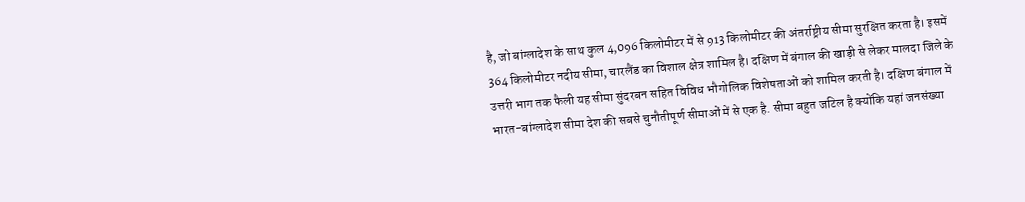है, जो बांग्लादेश के साथ कुल 4,096 किलोमीटर में से 913 किलोमीटर की अंतर्राष्ट्रीय सीमा सुरक्षित करता है। इसमें 364 किलोमीटर नदीय सीमा, चारलैंड का विशाल क्षेत्र शामिल है। दक्षिण में बंगाल की खाड़ी से लेकर मालदा जिले के उत्तरी भाग तक फैली यह सीमा सुंदरबन सहित विविध भौगोलिक विशेषताओं को शामिल करती है। दक्षिण बंगाल में भारत-बांग्लादेश सीमा देश की सबसे चुनौतीपूर्ण सीमाओं में से एक है. सीमा बहुत जटिल है क्योंकि यहां जनसंख्या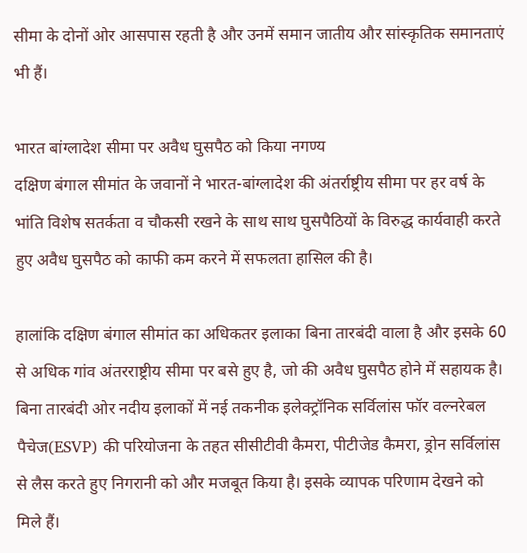सीमा के दोनों ओर आसपास रहती है और उनमें समान जातीय और सांस्कृतिक समानताएं भी हैं।

भारत बांग्लादेश सीमा पर अवैध घुसपैठ को किया नगण्य
दक्षिण बंगाल सीमांत के जवानों ने भारत-बांग्लादेश की अंतर्राष्ट्रीय सीमा पर हर वर्ष के भांति विशेष सतर्कता व चौकसी रखने के साथ साथ घुसपैठियों के विरुद्ध कार्यवाही करते हुए अवैध घुसपैठ को काफी कम करने में सफलता हासिल की है।

हालांकि दक्षिण बंगाल सीमांत का अधिकतर इलाका बिना तारबंदी वाला है और इसके 60 से अधिक गांव अंतरराष्ट्रीय सीमा पर बसे हुए है, जो की अवैध घुसपैठ होने में सहायक है। बिना तारबंदी ओर नदीय इलाकों में नई तकनीक इलेक्ट्रॉनिक सर्विलांस फॉर वल्नरेबल पैचेज(ESVP) की परियोजना के तहत सीसीटीवी कैमरा, पीटीजेड कैमरा, ड्रोन सर्विलांस से लैस करते हुए निगरानी को और मजबूत किया है। इसके व्यापक परिणाम देखने को मिले हैं।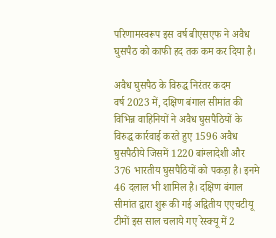परिणामस्वरूप इस वर्ष बीएसएफ ने अवैध घुसपैठ को काफी हद तक कम कर दिया है।

अवैध घुसपैठ के विरुद्ध निरंतर कदम
वर्ष 2023 में, दक्षिण बंगाल सीमांत की विभिन्न वाहिनियों ने अवैध घुसपैठियों के विरुद्ध कार्रवाई करते हुए 1596 अवैध घुसपैठीये जिसमें 1220 बांग्लादेशी और 376 भारतीय घुसपैठियों को पकड़ा है। इनमे 46 दलाल भी शामिल है। दक्षिण बंगाल सीमांत द्वारा शुरू की गई अद्वितीय एएचटीयू टीमों इस साल चलाये गए रेस्क्यू में 2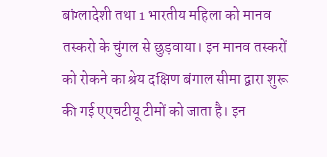बांग्लादेशी तथा 1 भारतीय महिला को मानव तस्करो के चुंगल से छुड़वाया। इन मानव तस्करों को रोकने का श्रेय दक्षिण बंगाल सीमा द्वारा शुरू की गई एएचटीयू टीमों को जाता है। इन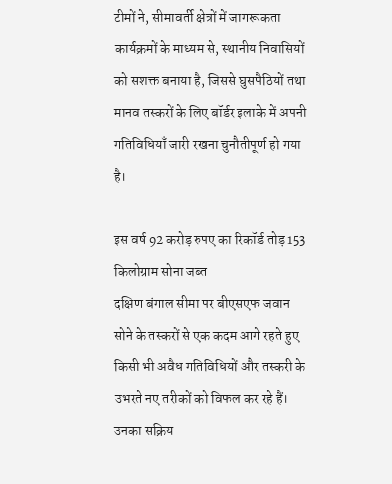टीमों ने, सीमावर्ती क्षेत्रों में जागरूकता कार्यक्रमों के माध्यम से, स्थानीय निवासियों को सशक्त बनाया है, जिससे घुसपैठियों तथा मानव तस्करों के लिए बॉर्डर इलाके में अपनी गतिविधियाँ जारी रखना चुनौतीपूर्ण हो गया है।

इस वर्ष 92 करोड़ रुपए का रिकॉर्ड तोड़ 153 किलोग्राम सोना जब्त
दक्षिण बंगाल सीमा पर बीएसएफ जवान सोने के तस्करों से एक कदम आगे रहते हुए किसी भी अवैध गतिविधियों और तस्करी के उभरते नए तरीकों को विफल कर रहे हैं। उनका सक्रिय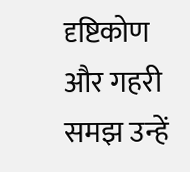दृष्टिकोण और गहरी समझ उन्हें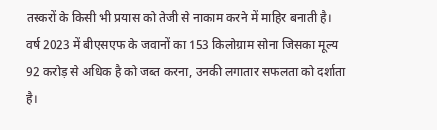तस्करों के किसी भी प्रयास को तेजी से नाकाम करने में माहिर बनाती है। वर्ष 2023 में बीएसएफ के जवानों का 153 किलोग्राम सोना जिसका मूल्य 92 करोड़ से अधिक है को जब्त करना, उनकी लगातार सफलता को दर्शाता है।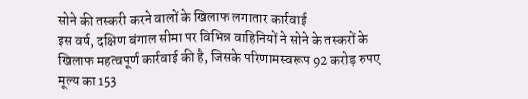सोने की तस्करी करने वालों के खिलाफ लगातार कार्रवाई
इस वर्ष, दक्षिण बंगाल सीमा पर विभिन्न वाहिनियों ने सोने के तस्करों के खिलाफ महत्वपूर्ण कार्रवाई की है, जिसके परिणामस्वरूप 92 करोड़ रुपए मूल्य का 153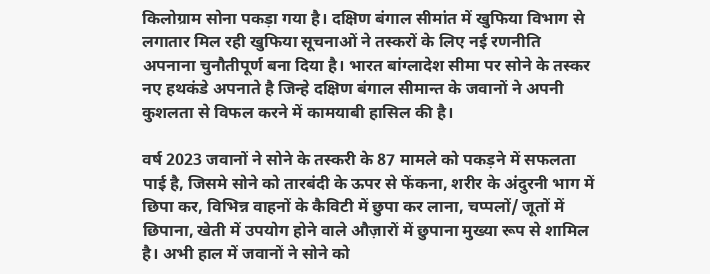किलोग्राम सोना पकड़ा गया है। दक्षिण बंगाल सीमांत में खुफिया विभाग से लगातार मिल रही खुफिया सूचनाओं ने तस्करों के लिए नई रणनीति अपनाना चुनौतीपूर्ण बना दिया है। भारत बांग्लादेश सीमा पर सोने के तस्कर नए हथकंडे अपनाते है जिन्हे दक्षिण बंगाल सीमान्त के जवानों ने अपनी कुशलता से विफल करने में कामयाबी हासिल की है।

वर्ष 2023 जवानों ने सोने के तस्करी के 87 मामले को पकड़ने में सफलता पाई है, जिसमे सोने को तारबंदी के ऊपर से फेंकना, शरीर के अंदुरनी भाग में छिपा कर, विभिन्न वाहनों के कैविटी में छुपा कर लाना, चप्पलों/ जूतों में छिपाना, खेती में उपयोग होने वाले औज़ारों में छुपाना मुख्या रूप से शामिल है। अभी हाल में जवानों ने सोने को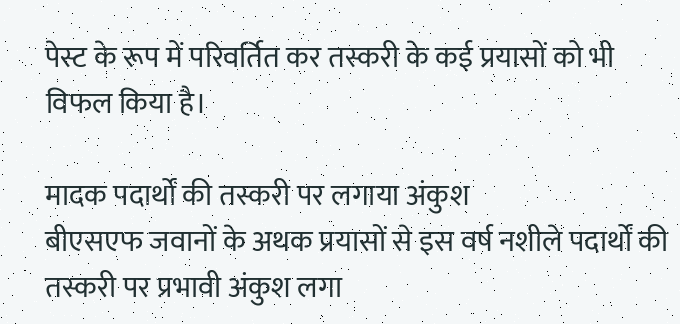पेस्ट के रूप में परिवर्तित कर तस्करी के कई प्रयासों को भी विफल किया है।

मादक पदार्थों की तस्करी पर लगाया अंकुश
बीएसएफ जवानों के अथक प्रयासों से इस वर्ष नशीले पदार्थों की तस्करी पर प्रभावी अंकुश लगा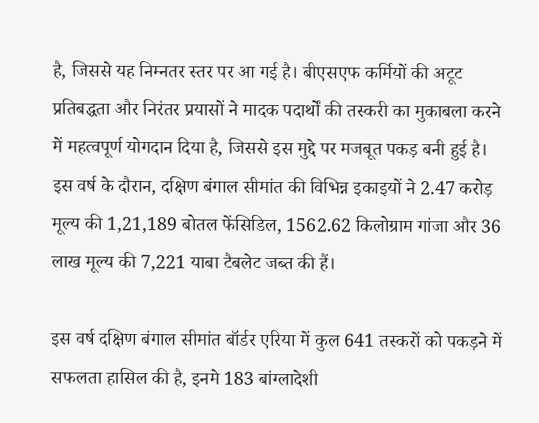है, जिससे यह निम्नतर स्तर पर आ गई है। बीएसएफ कर्मियों की अटूट प्रतिबद्धता और निरंतर प्रयासों ने मादक पदार्थों की तस्करी का मुकाबला करने में महत्वपूर्ण योगदान दिया है, जिससे इस मुद्दे पर मजबूत पकड़ बनी हुई है। इस वर्ष के दौरान, दक्षिण बंगाल सीमांत की विभिन्न इकाइयों ने 2.47 करोड़ मूल्य की 1,21,189 बोतल फेंसिडिल, 1562.62 किलोग्राम गांजा और 36 लाख मूल्य की 7,221 याबा टैबलेट जब्त की हैं।

इस वर्ष दक्षिण बंगाल सीमांत बॉर्डर एरिया में कुल 641 तस्करों को पकड़ने में सफलता हासिल की है, इनमे 183 बांग्लादेशी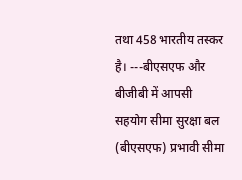तथा 458 भारतीय तस्कर है। ---बीएसएफ और बीजीबी में आपसी सहयोग सीमा सुरक्षा बल (बीएसएफ) प्रभावी सीमा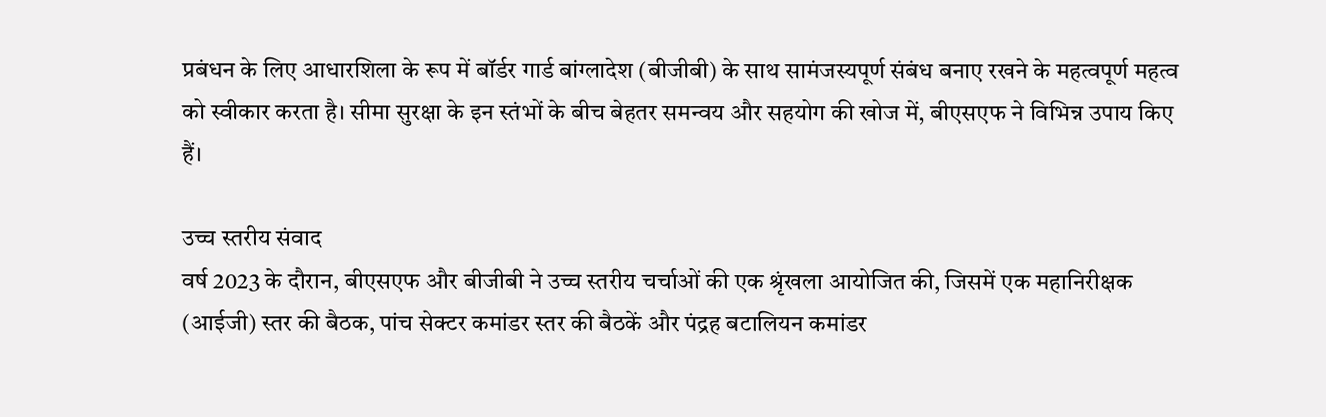प्रबंधन के लिए आधारशिला के रूप में बॉर्डर गार्ड बांग्लादेश (बीजीबी) के साथ सामंजस्यपूर्ण संबंध बनाए रखने के महत्वपूर्ण महत्व को स्वीकार करता है। सीमा सुरक्षा के इन स्तंभों के बीच बेहतर समन्वय और सहयोग की खोज में, बीएसएफ ने विभिन्न उपाय किए हैं।

उच्च स्तरीय संवाद
वर्ष 2023 के दौरान, बीएसएफ और बीजीबी ने उच्च स्तरीय चर्चाओं की एक श्रृंखला आयोजित की, जिसमें एक महानिरीक्षक (आईजी) स्तर की बैठक, पांच सेक्टर कमांडर स्तर की बैठकें और पंद्रह बटालियन कमांडर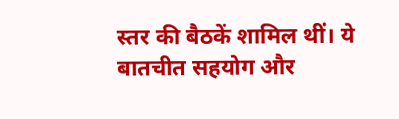स्तर की बैठकें शामिल थीं। ये बातचीत सहयोग और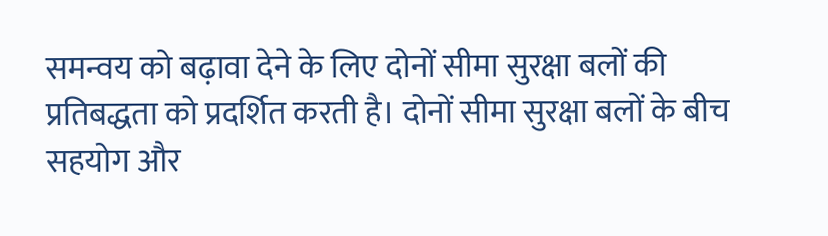समन्वय को बढ़ावा देने के लिए दोनों सीमा सुरक्षा बलों की प्रतिबद्धता को प्रदर्शित करती है। दोनों सीमा सुरक्षा बलों के बीच सहयोग और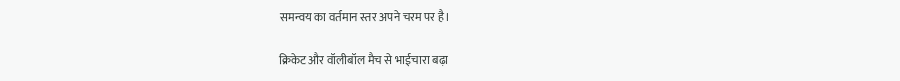समन्वय का वर्तमान स्तर अपने चरम पर है।

क्रिकेट और वॉलीबॉल मैच से भाईचारा बढ़ा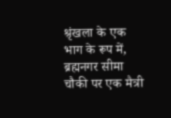श्रृंखला के एक भाग के रूप में, ब्रह्मनगर सीमा चौकी पर एक मैत्री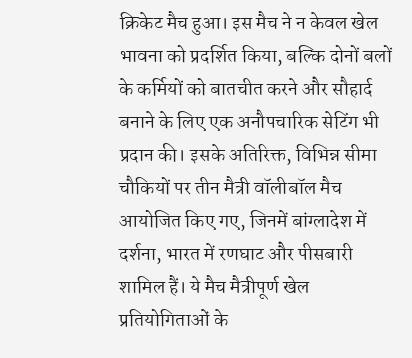क्रिकेट मैच हुआ। इस मैच ने न केवल खेल भावना को प्रदर्शित किया, बल्कि दोनों बलों के कर्मियों को बातचीत करने और सौहार्द बनाने के लिए एक अनौपचारिक सेटिंग भी प्रदान की। इसके अतिरिक्त, विभिन्न सीमा चौकियों पर तीन मैत्री वॉलीबॉल मैच आयोजित किए गए, जिनमें बांग्लादेश में दर्शना, भारत में रणघाट और पीसबारी शामिल हैं। ये मैच मैत्रीपूर्ण खेल प्रतियोगिताओं के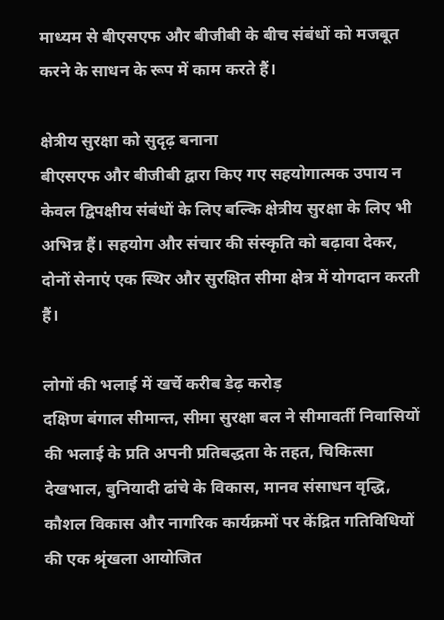माध्यम से बीएसएफ और बीजीबी के बीच संबंधों को मजबूत करने के साधन के रूप में काम करते हैं।

क्षेत्रीय सुरक्षा को सुदृढ़ बनाना
बीएसएफ और बीजीबी द्वारा किए गए सहयोगात्मक उपाय न केवल द्विपक्षीय संबंधों के लिए बल्कि क्षेत्रीय सुरक्षा के लिए भी अभिन्न हैं। सहयोग और संचार की संस्कृति को बढ़ावा देकर, दोनों सेनाएं एक स्थिर और सुरक्षित सीमा क्षेत्र में योगदान करती हैं।

लोगों की भलाई में खर्चे करीब डेढ़ करोड़
दक्षिण बंगाल सीमान्त, सीमा सुरक्षा बल ने सीमावर्ती निवासियों की भलाई के प्रति अपनी प्रतिबद्धता के तहत, चिकित्सा देखभाल, बुनियादी ढांचे के विकास, मानव संसाधन वृद्धि, कौशल विकास और नागरिक कार्यक्रमों पर केंद्रित गतिविधियों की एक श्रृंखला आयोजित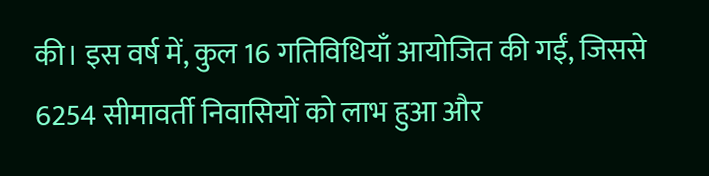की। इस वर्ष में, कुल 16 गतिविधियाँ आयोजित की गईं, जिससे 6254 सीमावर्ती निवासियों को लाभ हुआ और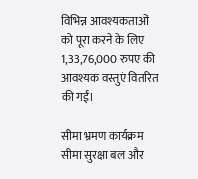विभिन्न आवश्यकताओं को पूरा करने के लिए 1,33,76,000 रुपए की आवश्यक वस्तुएं वितरित की गईं।

सीमा भ्रमण कार्यक्रम
सीमा सुरक्षा बल और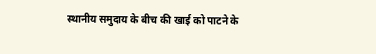स्थानीय समुदाय के बीच की खाई को पाटने के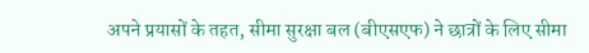अपने प्रयासों के तहत, सीमा सुरक्षा बल (बीएसएफ) ने छात्रों के लिए सीमा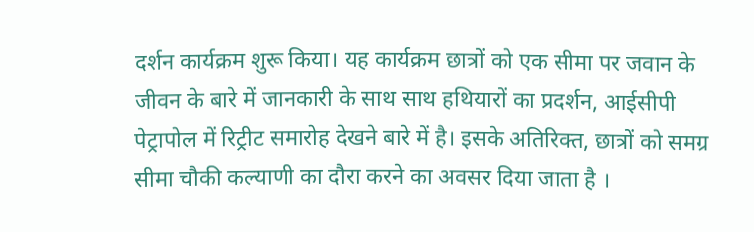दर्शन कार्यक्रम शुरू किया। यह कार्यक्रम छात्रों को एक सीमा पर जवान के जीवन के बारे में जानकारी के साथ साथ हथियारों का प्रदर्शन, आईसीपी पेट्रापोल में रिट्रीट समारोह देखने बारे में है। इसके अतिरिक्त, छात्रों को समग्र सीमा चौकी कल्याणी का दौरा करने का अवसर दिया जाता है ।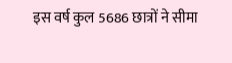इस वर्ष कुल 5686 छात्रों ने सीमा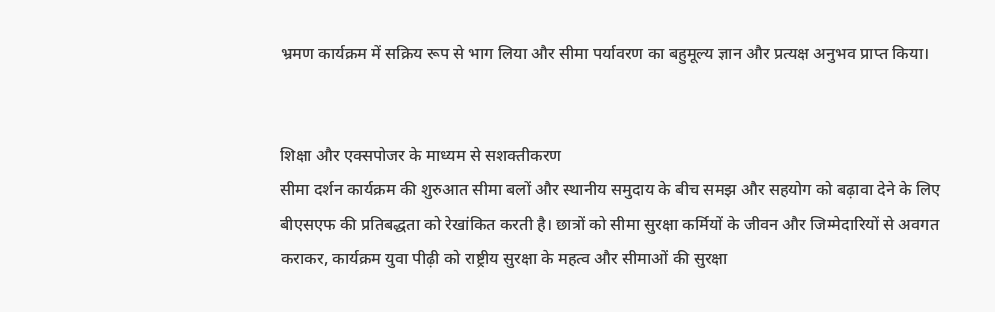भ्रमण कार्यक्रम में सक्रिय रूप से भाग लिया और सीमा पर्यावरण का बहुमूल्य ज्ञान और प्रत्यक्ष अनुभव प्राप्त किया।


शिक्षा और एक्सपोजर के माध्यम से सशक्तीकरण
सीमा दर्शन कार्यक्रम की शुरुआत सीमा बलों और स्थानीय समुदाय के बीच समझ और सहयोग को बढ़ावा देने के लिए बीएसएफ की प्रतिबद्धता को रेखांकित करती है। छात्रों को सीमा सुरक्षा कर्मियों के जीवन और जिम्मेदारियों से अवगत कराकर, कार्यक्रम युवा पीढ़ी को राष्ट्रीय सुरक्षा के महत्व और सीमाओं की सुरक्षा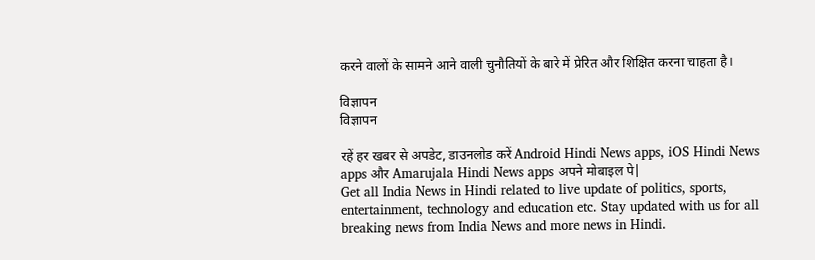करने वालों के सामने आने वाली चुनौतियों के बारे में प्रेरित और शिक्षित करना चाहता है।

विज्ञापन
विज्ञापन

रहें हर खबर से अपडेट, डाउनलोड करें Android Hindi News apps, iOS Hindi News apps और Amarujala Hindi News apps अपने मोबाइल पे|
Get all India News in Hindi related to live update of politics, sports, entertainment, technology and education etc. Stay updated with us for all breaking news from India News and more news in Hindi.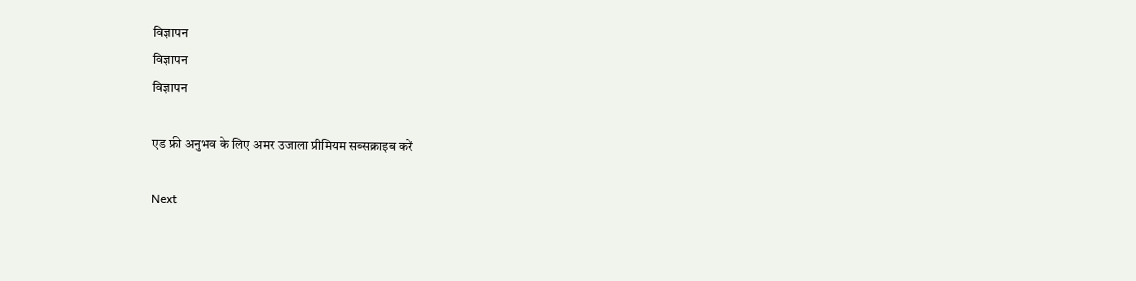विज्ञापन
विज्ञापन
विज्ञापन

एड फ्री अनुभव के लिए अमर उजाला प्रीमियम सब्सक्राइब करें

Next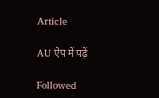Article

AU ऐप में पढ़ें

Followed